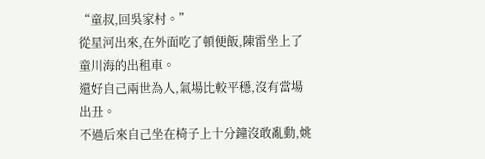“童叔,回吳家村。”
從星河出來,在外面吃了頓便飯,陳雷坐上了童川海的出租車。
還好自己兩世為人,氣場比較平穩,沒有當場出丑。
不過后來自己坐在椅子上十分鐘沒敢亂動,姚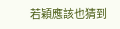若穎應該也猜到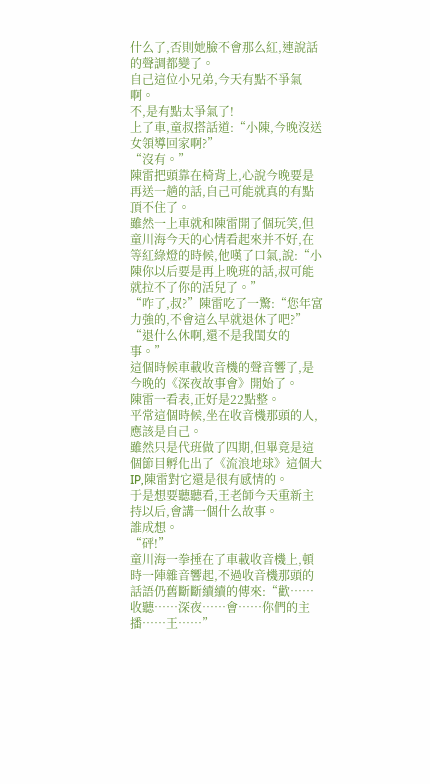什么了,否則她臉不會那么紅,連說話的聲調都變了。
自己這位小兄弟,今天有點不爭氣啊。
不,是有點太爭氣了!
上了車,童叔搭話道:“小陳,今晚沒送女領導回家啊?”
“沒有。”
陳雷把頭靠在椅背上,心說今晚要是再送一趟的話,自己可能就真的有點頂不住了。
雖然一上車就和陳雷開了個玩笑,但童川海今天的心情看起來并不好,在等紅綠燈的時候,他嘆了口氣,說:“小陳你以后要是再上晚班的話,叔可能就拉不了你的活兒了。”
“咋了,叔?”陳雷吃了一驚:“您年富力強的,不會這么早就退休了吧?”
“退什么休啊,還不是我閨女的事。”
這個時候車載收音機的聲音響了,是今晚的《深夜故事會》開始了。
陳雷一看表,正好是22點整。
平常這個時候,坐在收音機那頭的人,應該是自己。
雖然只是代班做了四期,但畢竟是這個節目孵化出了《流浪地球》這個大IP,陳雷對它還是很有感情的。
于是想要聽聽看,王老師今天重新主持以后,會講一個什么故事。
誰成想。
“砰!”
童川海一拳捶在了車載收音機上,頓時一陣雜音響起,不過收音機那頭的話語仍舊斷斷續續的傳來:“歡……收聽……深夜……會……你們的主播……王……”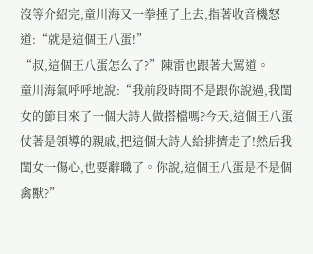沒等介紹完,童川海又一拳捶了上去,指著收音機怒道:“就是這個王八蛋!”
“叔,這個王八蛋怎么了?”陳雷也跟著大罵道。
童川海氣呼呼地說:“我前段時間不是跟你說過,我閨女的節目來了一個大詩人做搭檔嗎?今天,這個王八蛋仗著是領導的親戚,把這個大詩人給排擠走了!然后我閨女一傷心,也要辭職了。你說,這個王八蛋是不是個禽獸?”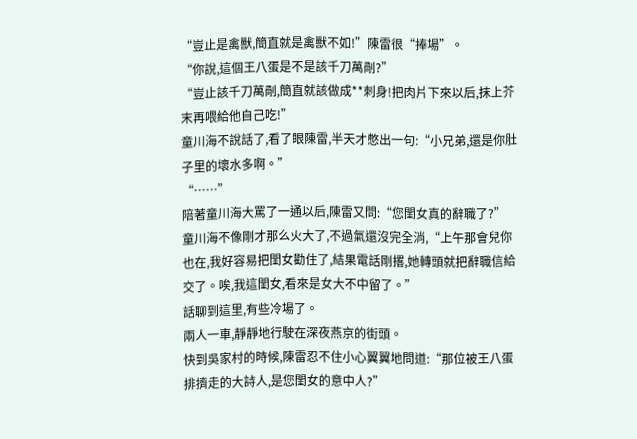“豈止是禽獸,簡直就是禽獸不如!”陳雷很“捧場”。
“你說,這個王八蛋是不是該千刀萬剮?”
“豈止該千刀萬剮,簡直就該做成**刺身!把肉片下來以后,抹上芥末再喂給他自己吃!”
童川海不說話了,看了眼陳雷,半天才憋出一句:“小兄弟,還是你肚子里的壞水多啊。”
“……”
陪著童川海大罵了一通以后,陳雷又問:“您閨女真的辭職了?”
童川海不像剛才那么火大了,不過氣還沒完全消,“上午那會兒你也在,我好容易把閨女勸住了,結果電話剛撂,她轉頭就把辭職信給交了。唉,我這閨女,看來是女大不中留了。”
話聊到這里,有些冷場了。
兩人一車,靜靜地行駛在深夜燕京的街頭。
快到吳家村的時候,陳雷忍不住小心翼翼地問道:“那位被王八蛋排擠走的大詩人,是您閨女的意中人?”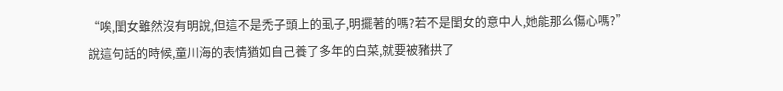“唉,閨女雖然沒有明說,但這不是禿子頭上的虱子,明擺著的嗎?若不是閨女的意中人,她能那么傷心嗎?”
說這句話的時候,童川海的表情猶如自己養了多年的白菜,就要被豬拱了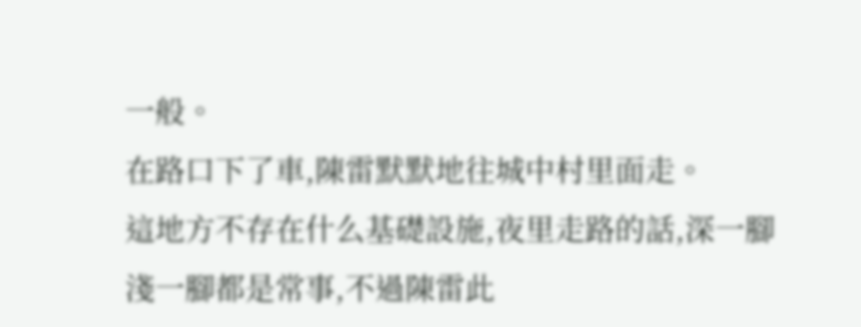一般。
在路口下了車,陳雷默默地往城中村里面走。
這地方不存在什么基礎設施,夜里走路的話,深一腳淺一腳都是常事,不過陳雷此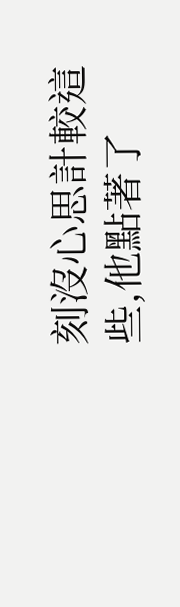刻沒心思計較這些,他點著了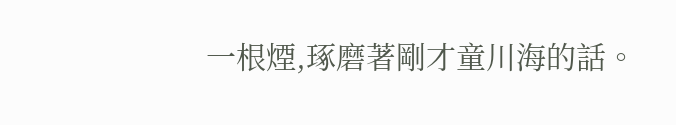一根煙,琢磨著剛才童川海的話。